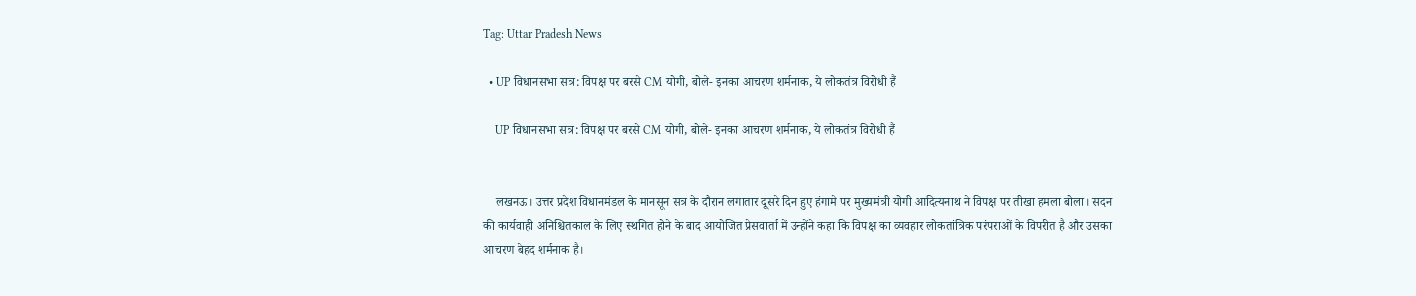Tag: Uttar Pradesh News

  • UP विधानसभा सत्र: विपक्ष पर बरसे CM योगी, बोले- इनका आचरण शर्मनाक, ये लोकतंत्र विरोधी हैं

    UP विधानसभा सत्र: विपक्ष पर बरसे CM योगी, बोले- इनका आचरण शर्मनाक, ये लोकतंत्र विरोधी हैं


    लखनऊ। उत्तर प्रदेश विधानमंडल के मानसून सत्र के दौरान लगातार दूसरे दिन हुए हंगामे पर मुख्यमंत्री योगी आदित्यनाथ ने विपक्ष पर तीखा हमला बोला। सदन की कार्यवाही अनिश्चितकाल के लिए स्थगित होने के बाद आयोजित प्रेसवार्ता में उन्होंने कहा कि विपक्ष का व्यवहार लोकतांत्रिक परंपराओं के विपरीत है और उसका आचरण बेहद शर्मनाक है।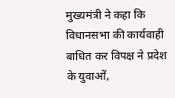मुख्यमंत्री ने कहा कि विधानसभा की कार्यवाही बाधित कर विपक्ष ने प्रदेश के युवाओं,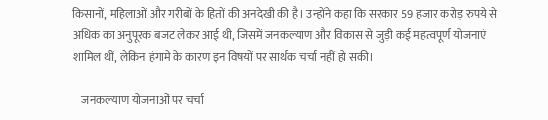किसानों, महिलाओं और गरीबों के हितों की अनदेखी की है। उन्होंने कहा कि सरकार 59 हजार करोड़ रुपये से अधिक का अनुपूरक बजट लेकर आई थी, जिसमें जनकल्याण और विकास से जुड़ी कई महत्वपूर्ण योजनाएं शामिल थीं, लेकिन हंगामे के कारण इन विषयों पर सार्थक चर्चा नहीं हो सकी।

    जनकल्याण योजनाओं पर चर्चा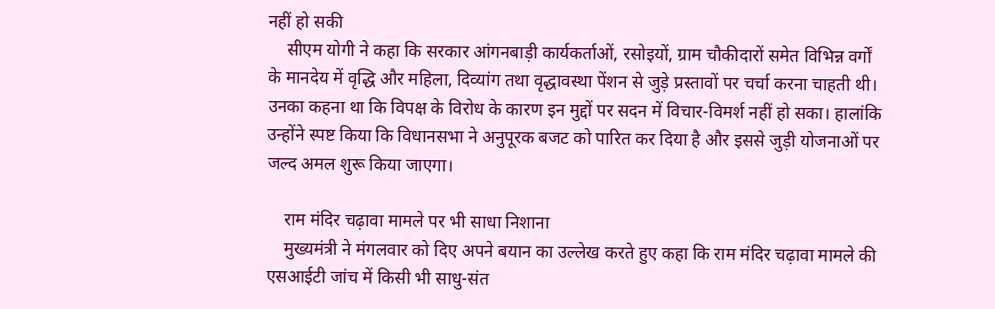नहीं हो सकी
    सीएम योगी ने कहा कि सरकार आंगनबाड़ी कार्यकर्ताओं, रसोइयों, ग्राम चौकीदारों समेत विभिन्न वर्गों के मानदेय में वृद्धि और महिला, दिव्यांग तथा वृद्धावस्था पेंशन से जुड़े प्रस्तावों पर चर्चा करना चाहती थी। उनका कहना था कि विपक्ष के विरोध के कारण इन मुद्दों पर सदन में विचार-विमर्श नहीं हो सका। हालांकि उन्होंने स्पष्ट किया कि विधानसभा ने अनुपूरक बजट को पारित कर दिया है और इससे जुड़ी योजनाओं पर जल्द अमल शुरू किया जाएगा।

    राम मंदिर चढ़ावा मामले पर भी साधा निशाना
    मुख्यमंत्री ने मंगलवार को दिए अपने बयान का उल्लेख करते हुए कहा कि राम मंदिर चढ़ावा मामले की एसआईटी जांच में किसी भी साधु-संत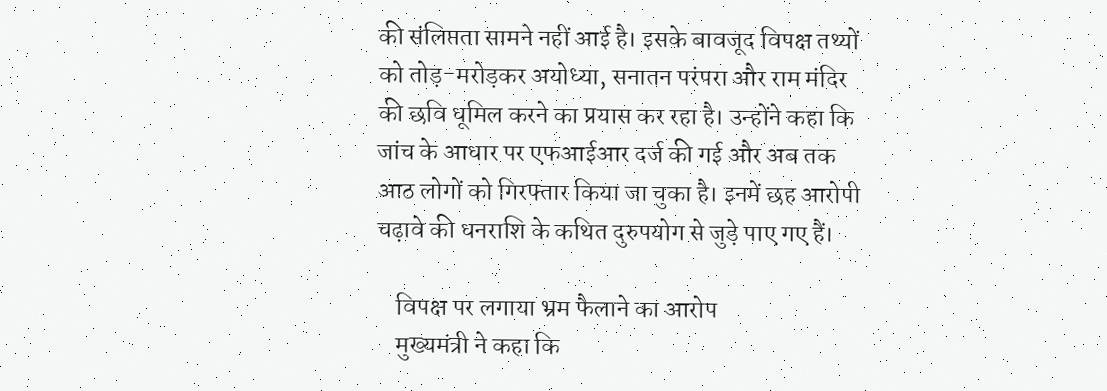की संलिप्तता सामने नहीं आई है। इसके बावजूद विपक्ष तथ्यों को तोड़-मरोड़कर अयोध्या, सनातन परंपरा और राम मंदिर की छवि धूमिल करने का प्रयास कर रहा है। उन्होंने कहा कि जांच के आधार पर एफआईआर दर्ज की गई और अब तक आठ लोगों को गिरफ्तार किया जा चुका है। इनमें छह आरोपी चढ़ावे की धनराशि के कथित दुरुपयोग से जुड़े पाए गए हैं।

    विपक्ष पर लगाया भ्रम फैलाने का आरोप
    मुख्यमंत्री ने कहा कि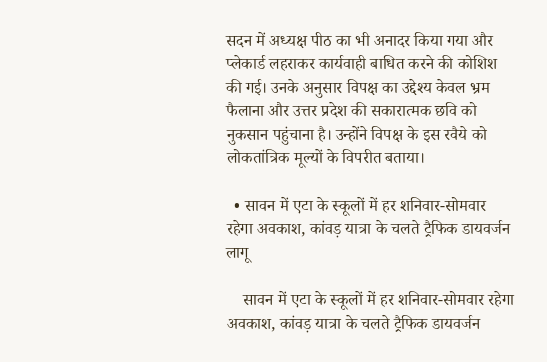सदन में अध्यक्ष पीठ का भी अनादर किया गया और प्लेकार्ड लहराकर कार्यवाही बाधित करने की कोशिश की गई। उनके अनुसार विपक्ष का उद्देश्य केवल भ्रम फैलाना और उत्तर प्रदेश की सकारात्मक छवि को नुकसान पहुंचाना है। उन्होंने विपक्ष के इस रवैये को लोकतांत्रिक मूल्यों के विपरीत बताया।

  • सावन में एटा के स्कूलों में हर शनिवार-सोमवार रहेगा अवकाश, कांवड़ यात्रा के चलते ट्रैफिक डायवर्जन लागू

    सावन में एटा के स्कूलों में हर शनिवार-सोमवार रहेगा अवकाश, कांवड़ यात्रा के चलते ट्रैफिक डायवर्जन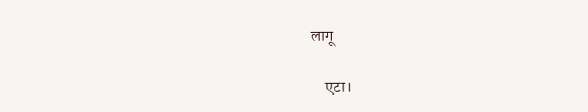लागू


    एटा।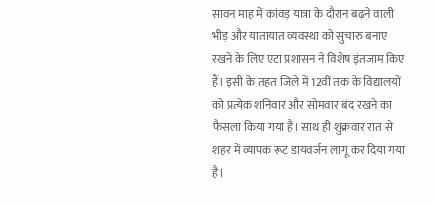सावन माह में कांवड़ यात्रा के दौरान बढ़ने वाली भीड़ और यातायात व्यवस्था को सुचारु बनाए रखने के लिए एटा प्रशासन ने विशेष इंतजाम किए हैं। इसी के तहत जिले में 12वीं तक के विद्यालयों को प्रत्येक शनिवार और सोमवार बंद रखने का फैसला किया गया है। साथ ही शुक्रवार रात से शहर में व्यापक रूट डायवर्जन लागू कर दिया गया है।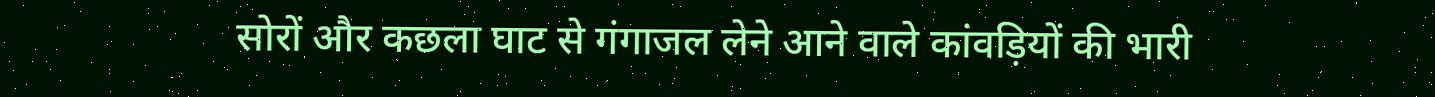सोरों और कछला घाट से गंगाजल लेने आने वाले कांवड़ियों की भारी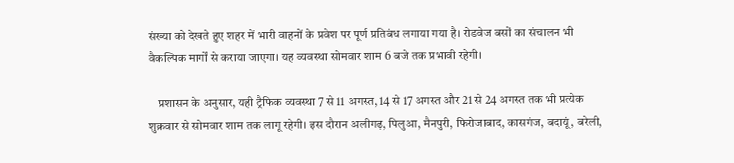संख्या को देखते हुए शहर में भारी वाहनों के प्रवेश पर पूर्ण प्रतिबंध लगाया गया है। रोडवेज बसों का संचालन भी वैकल्पिक मार्गों से कराया जाएगा। यह व्यवस्था सोमवार शाम 6 बजे तक प्रभावी रहेगी।

    प्रशासन के अनुसार, यही ट्रैफिक व्यवस्था 7 से 11 अगस्त, 14 से 17 अगस्त और 21 से 24 अगस्त तक भी प्रत्येक शुक्रवार से सोमवार शाम तक लागू रहेगी। इस दौरान अलीगढ़, पिलुआ, मैनपुरी, फिरोजाबाद, कासगंज, बदायूं, बरेली,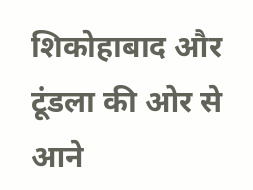शिकोहाबाद और टूंडला की ओर से आने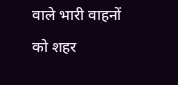वाले भारी वाहनों को शहर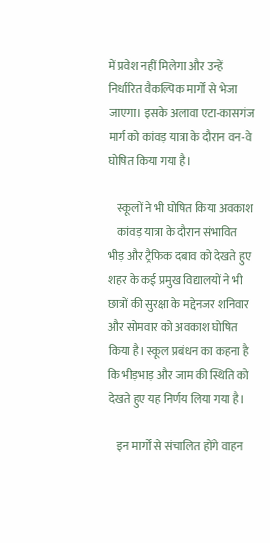में प्रवेश नहीं मिलेगा और उन्हें निर्धारित वैकल्पिक मार्गों से भेजा जाएगा। इसके अलावा एटा-कासगंज मार्ग को कांवड़ यात्रा के दौरान वन-वे घोषित किया गया है।

    स्कूलों ने भी घोषित किया अवकाश
    कांवड़ यात्रा के दौरान संभावित भीड़ और ट्रैफिक दबाव को देखते हुए शहर के कई प्रमुख विद्यालयों ने भी छात्रों की सुरक्षा के मद्देनजर शनिवार और सोमवार को अवकाश घोषित किया है। स्कूल प्रबंधन का कहना है कि भीड़भाड़ और जाम की स्थिति को देखते हुए यह निर्णय लिया गया है।

    इन मार्गों से संचालित होंगे वाहन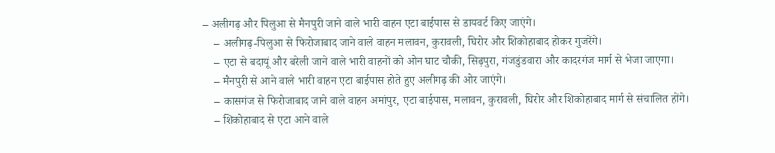– अलीगढ़ और पिलुआ से मैनपुरी जाने वाले भारी वाहन एटा बाईपास से डायवर्ट किए जाएंगे।
    – अलीगढ़-पिलुआ से फिरोजाबाद जाने वाले वाहन मलावन, कुरावली, घिरोर और शिकोहाबाद होकर गुजरेंगे।
    – एटा से बदायूं और बरेली जाने वाले भारी वाहनों को ओन घाट चौकी, सिढ़पुरा, गंजडुंडवारा और कादरगंज मार्ग से भेजा जाएगा।
    – मैनपुरी से आने वाले भारी वाहन एटा बाईपास होते हुए अलीगढ़ की ओर जाएंगे।
    – कासगंज से फिरोजाबाद जाने वाले वाहन अमांपुर, एटा बाईपास, मलावन, कुरावली, घिरोर और शिकोहाबाद मार्ग से संचालित होंगे।
    – शिकोहाबाद से एटा आने वाले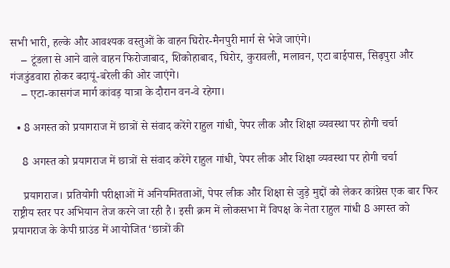सभी भारी, हल्के और आवश्यक वस्तुओं के वाहन घिरोर-मैनपुरी मार्ग से भेजे जाएंगे।
    – टूंडला से आने वाले वाहन फिरोजाबाद, शिकोहाबाद, घिरोर, कुरावली, मलावन, एटा बाईपास, सिढ़पुरा और गंजडुंडवारा होकर बदायूं-बरेली की ओर जाएंगे।
    – एटा-कासगंज मार्ग कांवड़ यात्रा के दौरान वन-वे रहेगा।

  • 8 अगस्त को प्रयागराज में छात्रों से संवाद करेंगे राहुल गांधी, पेपर लीक और शिक्षा व्यवस्था पर होगी चर्चा

    8 अगस्त को प्रयागराज में छात्रों से संवाद करेंगे राहुल गांधी, पेपर लीक और शिक्षा व्यवस्था पर होगी चर्चा

    प्रयागराज। प्रतियोगी परीक्षाओं में अनियमितताओं, पेपर लीक और शिक्षा से जुड़े मुद्दों को लेकर कांग्रेस एक बार फिर राष्ट्रीय स्तर पर अभियान तेज करने जा रही है। इसी क्रम में लोकसभा में विपक्ष के नेता राहुल गांधी 8 अगस्त को प्रयागराज के केपी ग्राउंड में आयोजित ‘छात्रों की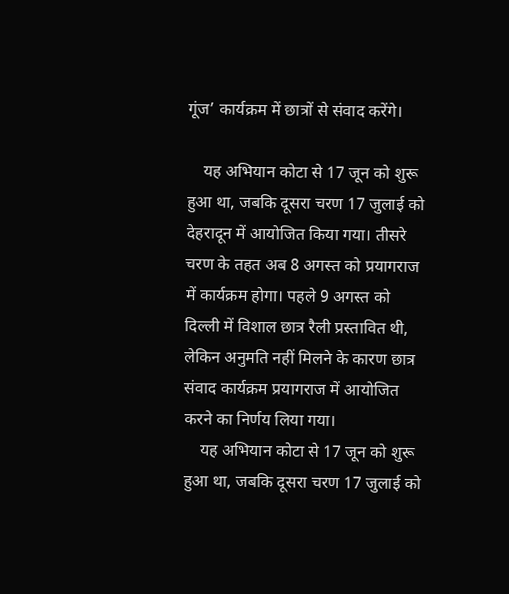गूंज’ कार्यक्रम में छात्रों से संवाद करेंगे।

    यह अभियान कोटा से 17 जून को शुरू हुआ था, जबकि दूसरा चरण 17 जुलाई को देहरादून में आयोजित किया गया। तीसरे चरण के तहत अब 8 अगस्त को प्रयागराज में कार्यक्रम होगा। पहले 9 अगस्त को दिल्ली में विशाल छात्र रैली प्रस्तावित थी, लेकिन अनुमति नहीं मिलने के कारण छात्र संवाद कार्यक्रम प्रयागराज में आयोजित करने का निर्णय लिया गया।
    यह अभियान कोटा से 17 जून को शुरू हुआ था, जबकि दूसरा चरण 17 जुलाई को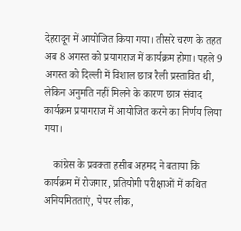देहरादून में आयोजित किया गया। तीसरे चरण के तहत अब 8 अगस्त को प्रयागराज में कार्यक्रम होगा। पहले 9 अगस्त को दिल्ली में विशाल छात्र रैली प्रस्तावित थी, लेकिन अनुमति नहीं मिलने के कारण छात्र संवाद कार्यक्रम प्रयागराज में आयोजित करने का निर्णय लिया गया।

    कांग्रेस के प्रवक्ता हसीब अहमद ने बताया कि कार्यक्रम में रोजगार, प्रतियोगी परीक्षाओं में कथित अनियमितताएं, पेपर लीक,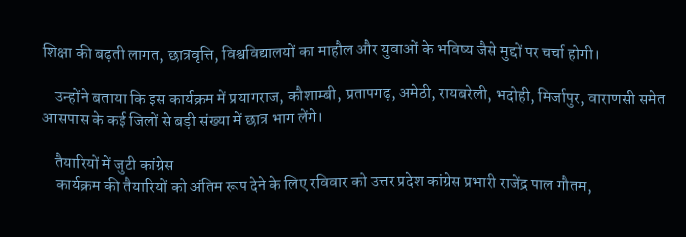शिक्षा की बढ़ती लागत, छात्रवृत्ति, विश्वविद्यालयों का माहौल और युवाओं के भविष्य जैसे मुद्दों पर चर्चा होगी।

    उन्होंने बताया कि इस कार्यक्रम में प्रयागराज, कौशाम्बी, प्रतापगढ़, अमेठी, रायबरेली, भदोही, मिर्जापुर, वाराणसी समेत आसपास के कई जिलों से बड़ी संख्या में छात्र भाग लेंगे।

    तैयारियों में जुटी कांग्रेस
    कार्यक्रम की तैयारियों को अंतिम रूप देने के लिए रविवार को उत्तर प्रदेश कांग्रेस प्रभारी राजेंद्र पाल गौतम,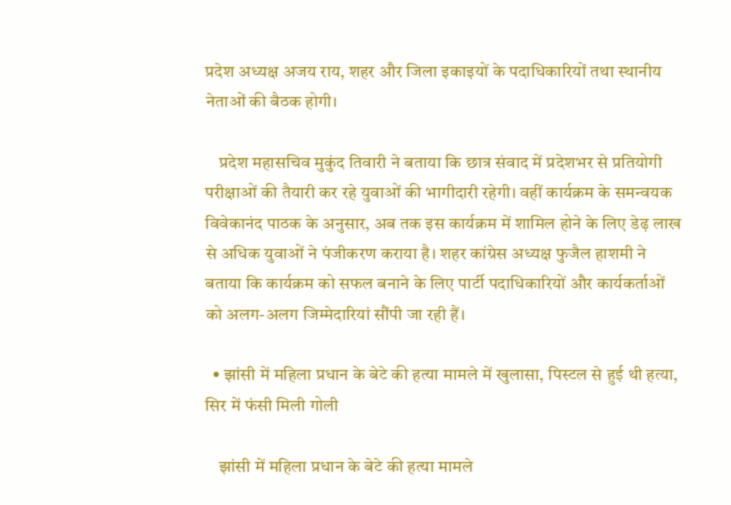प्रदेश अध्यक्ष अजय राय, शहर और जिला इकाइयों के पदाधिकारियों तथा स्थानीय नेताओं की बैठक होगी।

    प्रदेश महासचिव मुकुंद तिवारी ने बताया कि छात्र संवाद में प्रदेशभर से प्रतियोगी परीक्षाओं की तैयारी कर रहे युवाओं की भागीदारी रहेगी। वहीं कार्यक्रम के समन्वयक विवेकानंद पाठक के अनुसार, अब तक इस कार्यक्रम में शामिल होने के लिए डेढ़ लाख से अधिक युवाओं ने पंजीकरण कराया है। शहर कांग्रेस अध्यक्ष फुजैल हाशमी ने बताया कि कार्यक्रम को सफल बनाने के लिए पार्टी पदाधिकारियों और कार्यकर्ताओं को अलग-अलग जिम्मेदारियां सौंपी जा रही हैं।

  • झांसी में महिला प्रधान के बेटे की हत्‍या मामले में खुलासा, पिस्टल से हुई थी हत्या, सिर में फंसी मिली गोली

    झांसी में महिला प्रधान के बेटे की हत्‍या मामले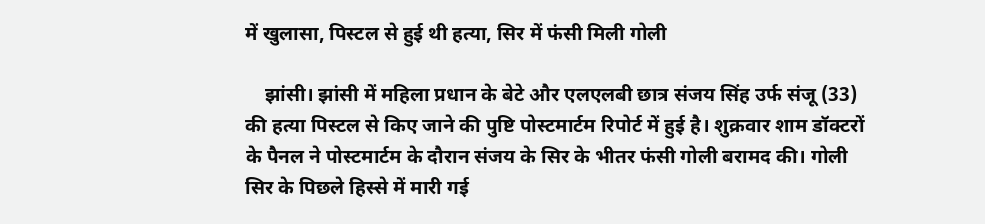में खुलासा, पिस्टल से हुई थी हत्या, सिर में फंसी मिली गोली

    झांसी। झांसी में महिला प्रधान के बेटे और एलएलबी छात्र संजय सिंह उर्फ संजू (33) की हत्या पिस्टल से किए जाने की पुष्टि पोस्टमार्टम रिपोर्ट में हुई है। शुक्रवार शाम डॉक्टरों के पैनल ने पोस्टमार्टम के दौरान संजय के सिर के भीतर फंसी गोली बरामद की। गोली सिर के पिछले हिस्से में मारी गई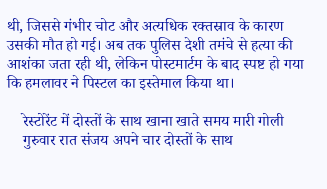थी, जिससे गंभीर चोट और अत्यधिक रक्तस्राव के कारण उसकी मौत हो गई। अब तक पुलिस देशी तमंचे से हत्या की आशंका जता रही थी, लेकिन पोस्टमार्टम के बाद स्पष्ट हो गया कि हमलावर ने पिस्टल का इस्तेमाल किया था।

    रेस्टोरेंट में दोस्तों के साथ खाना खाते समय मारी गोली
    गुरुवार रात संजय अपने चार दोस्तों के साथ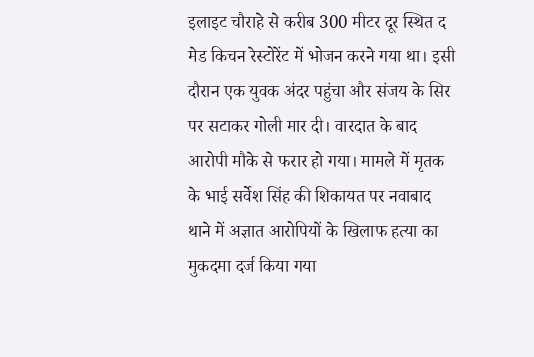इलाइट चौराहे से करीब 300 मीटर दूर स्थित द मेड किचन रेस्टोरेंट में भोजन करने गया था। इसी दौरान एक युवक अंदर पहुंचा और संजय के सिर पर सटाकर गोली मार दी। वारदात के बाद आरोपी मौके से फरार हो गया। मामले में मृतक के भाई सर्वेश सिंह की शिकायत पर नवाबाद थाने में अज्ञात आरोपियों के खिलाफ हत्या का मुकदमा दर्ज किया गया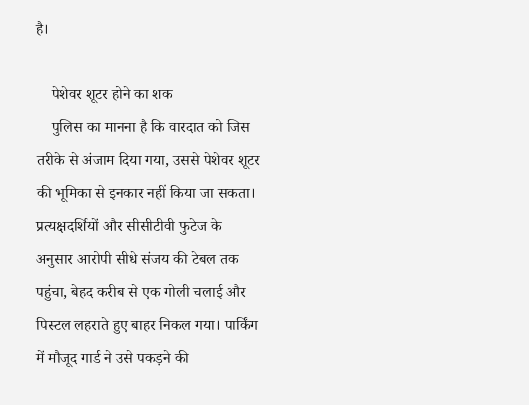है।

    पेशेवर शूटर होने का शक
    पुलिस का मानना है कि वारदात को जिस तरीके से अंजाम दिया गया, उससे पेशेवर शूटर की भूमिका से इनकार नहीं किया जा सकता। प्रत्यक्षदर्शियों और सीसीटीवी फुटेज के अनुसार आरोपी सीधे संजय की टेबल तक पहुंचा, बेहद करीब से एक गोली चलाई और पिस्टल लहराते हुए बाहर निकल गया। पार्किंग में मौजूद गार्ड ने उसे पकड़ने की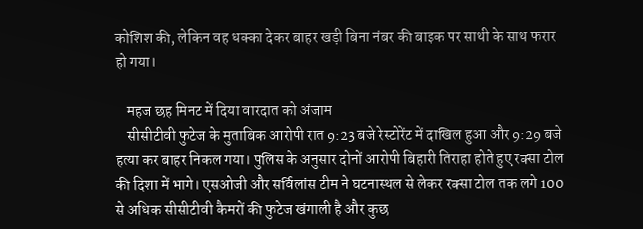कोशिश की, लेकिन वह धक्का देकर बाहर खड़ी बिना नंबर की बाइक पर साथी के साथ फरार हो गया।

    महज छह मिनट में दिया वारदात को अंजाम
    सीसीटीवी फुटेज के मुताबिक आरोपी रात 9:23 बजे रेस्टोरेंट में दाखिल हुआ और 9:29 बजे हत्या कर बाहर निकल गया। पुलिस के अनुसार दोनों आरोपी बिहारी तिराहा होते हुए रक्सा टोल की दिशा में भागे। एसओजी और सर्विलांस टीम ने घटनास्थल से लेकर रक्सा टोल तक लगे 100 से अधिक सीसीटीवी कैमरों की फुटेज खंगाली है और कुछ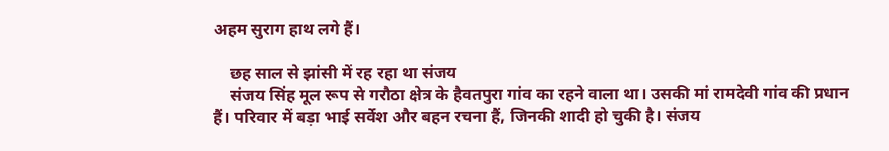अहम सुराग हाथ लगे हैं।

    छह साल से झांसी में रह रहा था संजय
    संजय सिंह मूल रूप से गरौठा क्षेत्र के हैवतपुरा गांव का रहने वाला था। उसकी मां रामदेवी गांव की प्रधान हैं। परिवार में बड़ा भाई सर्वेश और बहन रचना हैं, जिनकी शादी हो चुकी है। संजय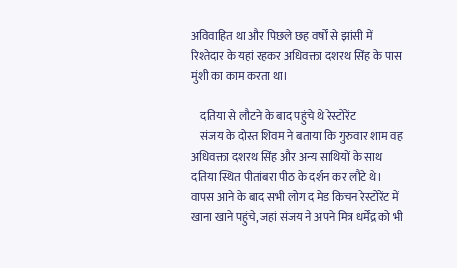अविवाहित था और पिछले छह वर्षों से झांसी में रिश्तेदार के यहां रहकर अधिवक्ता दशरथ सिंह के पास मुंशी का काम करता था।

    दतिया से लौटने के बाद पहुंचे थे रेस्टोरेंट
    संजय के दोस्त शिवम ने बताया कि गुरुवार शाम वह अधिवक्ता दशरथ सिंह और अन्य साथियों के साथ दतिया स्थित पीतांबरा पीठ के दर्शन कर लौटे थे। वापस आने के बाद सभी लोग द मेड किचन रेस्टोरेंट में खाना खाने पहुंचे, जहां संजय ने अपने मित्र धर्मेंद्र को भी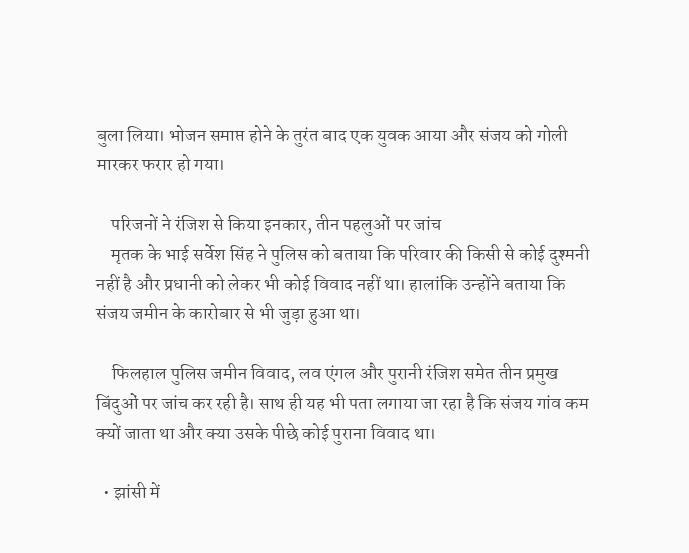बुला लिया। भोजन समाप्त होने के तुरंत बाद एक युवक आया और संजय को गोली मारकर फरार हो गया।

    परिजनों ने रंजिश से किया इनकार, तीन पहलुओं पर जांच
    मृतक के भाई सर्वेश सिंह ने पुलिस को बताया कि परिवार की किसी से कोई दुश्मनी नहीं है और प्रधानी को लेकर भी कोई विवाद नहीं था। हालांकि उन्होंने बताया कि संजय जमीन के कारोबार से भी जुड़ा हुआ था।

    फिलहाल पुलिस जमीन विवाद, लव एंगल और पुरानी रंजिश समेत तीन प्रमुख बिंदुओं पर जांच कर रही है। साथ ही यह भी पता लगाया जा रहा है कि संजय गांव कम क्यों जाता था और क्या उसके पीछे कोई पुराना विवाद था।

  • झांसी में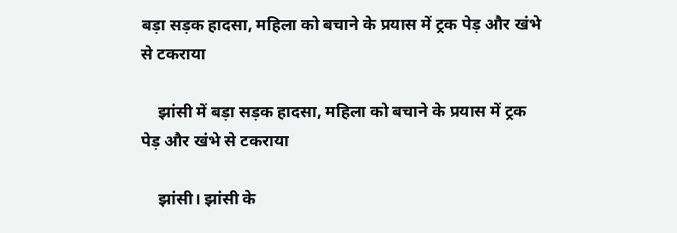बड़ा सड़क हादसा, महिला को बचाने के प्रयास में ट्रक पेड़ और खंभे से टकराया

    झांसी में बड़ा सड़क हादसा, महिला को बचाने के प्रयास में ट्रक पेड़ और खंभे से टकराया

    झांसी। झांसी के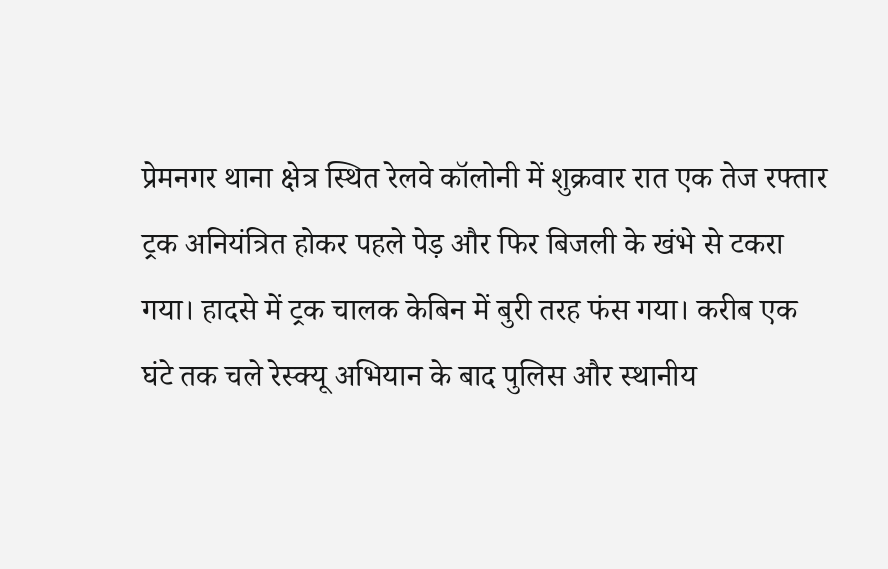प्रेमनगर थाना क्षेत्र स्थित रेलवे कॉलोनी में शुक्रवार रात एक तेज रफ्तार ट्रक अनियंत्रित होकर पहले पेड़ और फिर बिजली के खंभे से टकरा गया। हादसे में ट्रक चालक केबिन में बुरी तरह फंस गया। करीब एक घंटे तक चले रेस्क्यू अभियान के बाद पुलिस और स्थानीय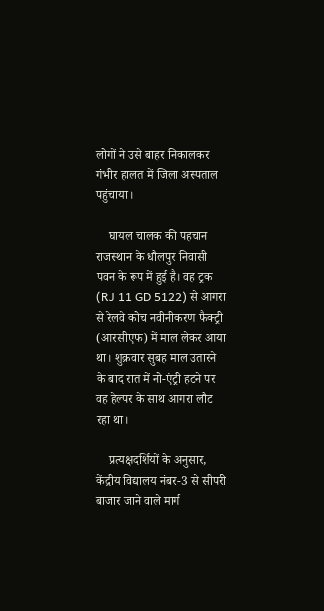लोगों ने उसे बाहर निकालकर गंभीर हालत में जिला अस्पताल पहुंचाया।

    घायल चालक की पहचान राजस्थान के धौलपुर निवासी पवन के रूप में हुई है। वह ट्रक (RJ 11 GD 5122) से आगरा से रेलवे कोच नवीनीकरण फैक्ट्री (आरसीएफ) में माल लेकर आया था। शुक्रवार सुबह माल उतारने के बाद रात में नो-एंट्री हटने पर वह हेल्पर के साथ आगरा लौट रहा था।

    प्रत्यक्षदर्शियों के अनुसार, केंद्रीय विद्यालय नंबर-3 से सीपरी बाजार जाने वाले मार्ग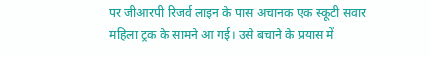पर जीआरपी रिजर्व लाइन के पास अचानक एक स्कूटी सवार महिला ट्रक के सामने आ गई। उसे बचाने के प्रयास में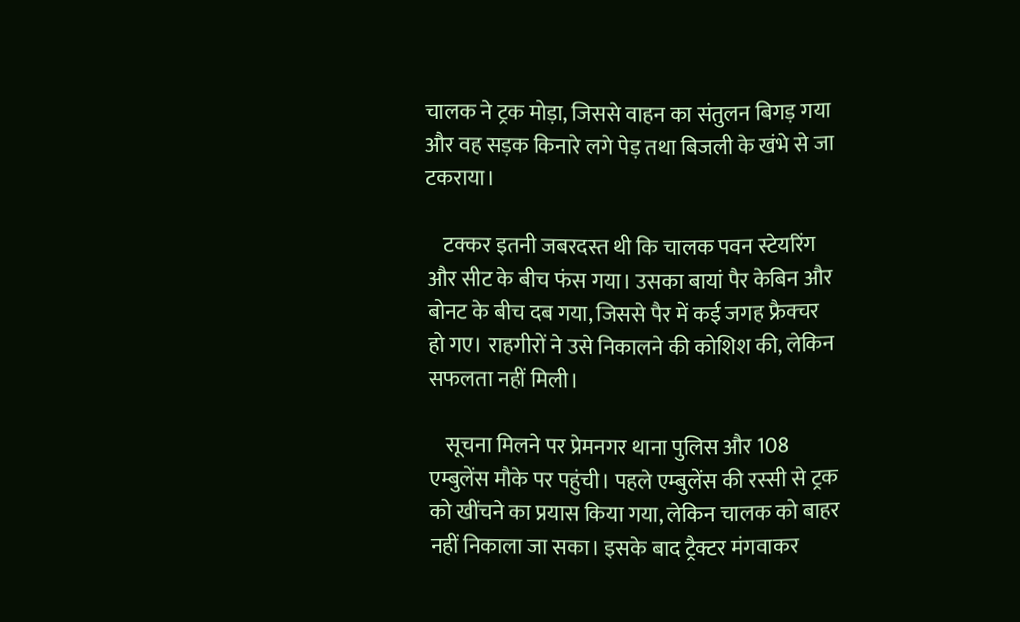चालक ने ट्रक मोड़ा, जिससे वाहन का संतुलन बिगड़ गया और वह सड़क किनारे लगे पेड़ तथा बिजली के खंभे से जा टकराया।

    टक्कर इतनी जबरदस्त थी कि चालक पवन स्टेयरिंग और सीट के बीच फंस गया। उसका बायां पैर केबिन और बोनट के बीच दब गया, जिससे पैर में कई जगह फ्रैक्चर हो गए। राहगीरों ने उसे निकालने की कोशिश की, लेकिन सफलता नहीं मिली।

    सूचना मिलने पर प्रेमनगर थाना पुलिस और 108 एम्बुलेंस मौके पर पहुंची। पहले एम्बुलेंस की रस्सी से ट्रक को खींचने का प्रयास किया गया, लेकिन चालक को बाहर नहीं निकाला जा सका। इसके बाद ट्रैक्टर मंगवाकर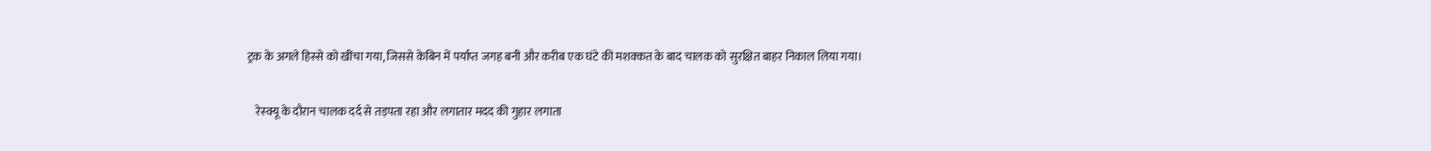ट्रक के अगले हिस्से को खींचा गया, जिससे केबिन में पर्याप्त जगह बनी और करीब एक घंटे की मशक्कत के बाद चालक को सुरक्षित बाहर निकाल लिया गया।

    रेस्क्यू के दौरान चालक दर्द से तड़पता रहा और लगातार मदद की गुहार लगाता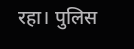रहा। पुलिस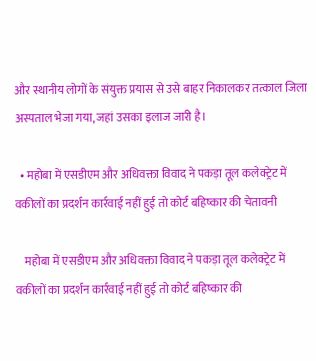और स्थानीय लोगों के संयुक्त प्रयास से उसे बाहर निकालकर तत्काल जिला अस्पताल भेजा गया, जहां उसका इलाज जारी है।

  • महोबा में एसडीएम और अधिवक्ता विवाद ने पकड़ा तूल कलेक्ट्रेट में वकीलों का प्रदर्शन कार्रवाई नहीं हुई तो कोर्ट बहिष्कार की चेतावनी

    महोबा में एसडीएम और अधिवक्ता विवाद ने पकड़ा तूल कलेक्ट्रेट में वकीलों का प्रदर्शन कार्रवाई नहीं हुई तो कोर्ट बहिष्कार की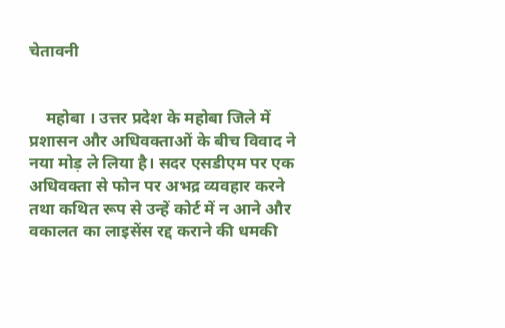चेतावनी


    महोबा । उत्तर प्रदेश के महोबा जिले में प्रशासन और अधिवक्ताओं के बीच विवाद ने नया मोड़ ले लिया है। सदर एसडीएम पर एक अधिवक्ता से फोन पर अभद्र व्यवहार करने तथा कथित रूप से उन्हें कोर्ट में न आने और वकालत का लाइसेंस रद्द कराने की धमकी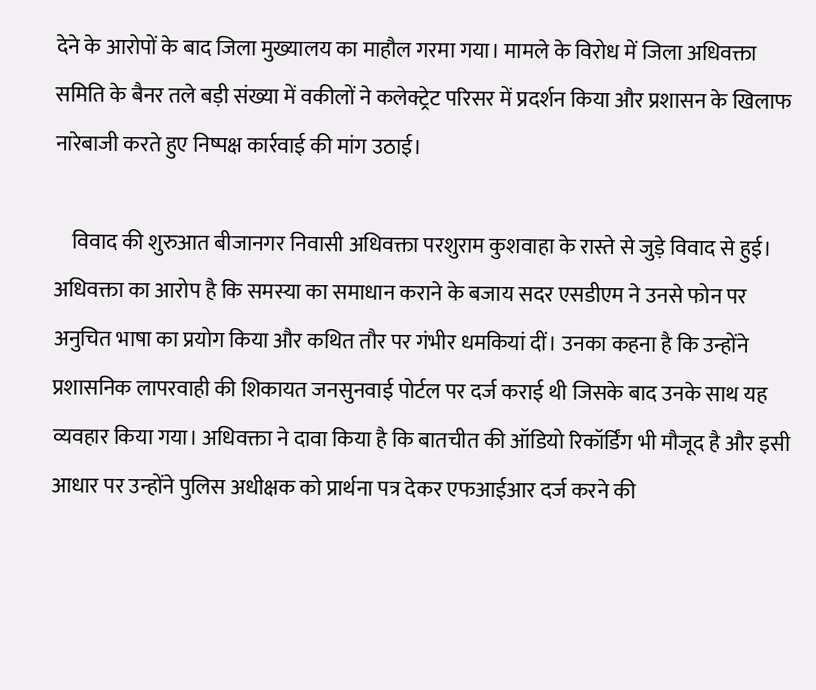देने के आरोपों के बाद जिला मुख्यालय का माहौल गरमा गया। मामले के विरोध में जिला अधिवक्ता समिति के बैनर तले बड़ी संख्या में वकीलों ने कलेक्ट्रेट परिसर में प्रदर्शन किया और प्रशासन के खिलाफ नारेबाजी करते हुए निष्पक्ष कार्रवाई की मांग उठाई।

    विवाद की शुरुआत बीजानगर निवासी अधिवक्ता परशुराम कुशवाहा के रास्ते से जुड़े विवाद से हुई। अधिवक्ता का आरोप है कि समस्या का समाधान कराने के बजाय सदर एसडीएम ने उनसे फोन पर अनुचित भाषा का प्रयोग किया और कथित तौर पर गंभीर धमकियां दीं। उनका कहना है कि उन्होंने प्रशासनिक लापरवाही की शिकायत जनसुनवाई पोर्टल पर दर्ज कराई थी जिसके बाद उनके साथ यह व्यवहार किया गया। अधिवक्ता ने दावा किया है कि बातचीत की ऑडियो रिकॉर्डिंग भी मौजूद है और इसी आधार पर उन्होंने पुलिस अधीक्षक को प्रार्थना पत्र देकर एफआईआर दर्ज करने की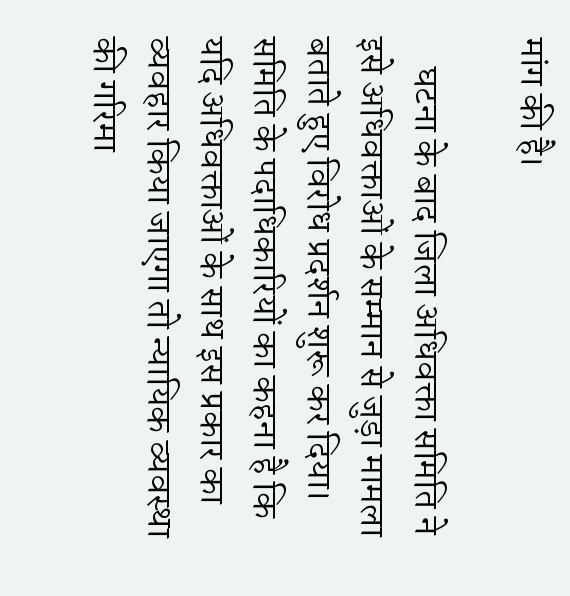मांग की है।

    घटना के बाद जिला अधिवक्ता समिति ने इसे अधिवक्ताओं के सम्मान से जुड़ा मामला बताते हुए विरोध प्रदर्शन शुरू कर दिया। समिति के पदाधिकारियों का कहना है कि यदि अधिवक्ताओं के साथ इस प्रकार का व्यवहार किया जाएगा तो न्यायिक व्यवस्था की गरिमा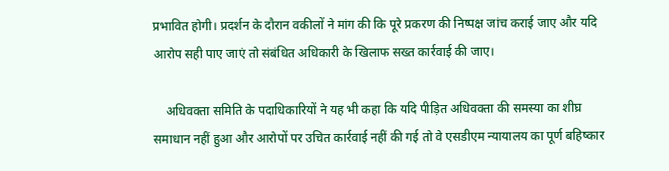प्रभावित होगी। प्रदर्शन के दौरान वकीलों ने मांग की कि पूरे प्रकरण की निष्पक्ष जांच कराई जाए और यदि आरोप सही पाए जाएं तो संबंधित अधिकारी के खिलाफ सख्त कार्रवाई की जाए।

    अधिवक्ता समिति के पदाधिकारियों ने यह भी कहा कि यदि पीड़ित अधिवक्ता की समस्या का शीघ्र समाधान नहीं हुआ और आरोपों पर उचित कार्रवाई नहीं की गई तो वे एसडीएम न्यायालय का पूर्ण बहिष्कार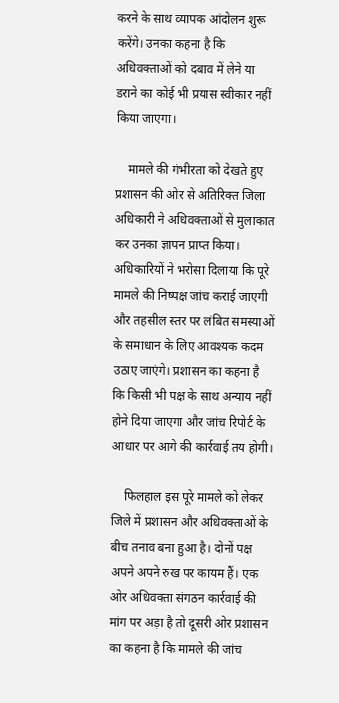करने के साथ व्यापक आंदोलन शुरू करेंगे। उनका कहना है कि अधिवक्ताओं को दबाव में लेने या डराने का कोई भी प्रयास स्वीकार नहीं किया जाएगा।

    मामले की गंभीरता को देखते हुए प्रशासन की ओर से अतिरिक्त जिला अधिकारी ने अधिवक्ताओं से मुलाकात कर उनका ज्ञापन प्राप्त किया। अधिकारियों ने भरोसा दिलाया कि पूरे मामले की निष्पक्ष जांच कराई जाएगी और तहसील स्तर पर लंबित समस्याओं के समाधान के लिए आवश्यक कदम उठाए जाएंगे। प्रशासन का कहना है कि किसी भी पक्ष के साथ अन्याय नहीं होने दिया जाएगा और जांच रिपोर्ट के आधार पर आगे की कार्रवाई तय होगी।

    फिलहाल इस पूरे मामले को लेकर जिले में प्रशासन और अधिवक्ताओं के बीच तनाव बना हुआ है। दोनों पक्ष अपने अपने रुख पर कायम हैं। एक ओर अधिवक्ता संगठन कार्रवाई की मांग पर अड़ा है तो दूसरी ओर प्रशासन का कहना है कि मामले की जांच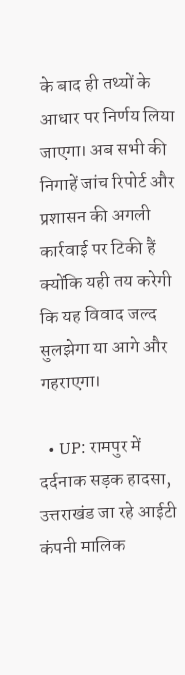के बाद ही तथ्यों के आधार पर निर्णय लिया जाएगा। अब सभी की निगाहें जांच रिपोर्ट और प्रशासन की अगली कार्रवाई पर टिकी हैं क्योंकि यही तय करेगी कि यह विवाद जल्द सुलझेगा या आगे और गहराएगा।

  • UP: रामपुर में दर्दनाक सड़क हादसा, उत्तराखंड जा रहे आईटी कंपनी मालिक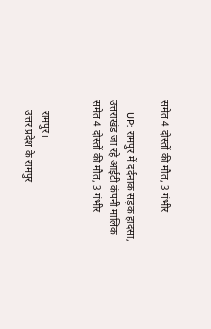समेत 4 दोस्तों की मौत, 3 गंभीर

    UP: रामपुर में दर्दनाक सड़क हादसा, उत्तराखंड जा रहे आईटी कंपनी मालिक समेत 4 दोस्तों की मौत, 3 गंभीर


    रामपुर।
    उत्तर प्रदेश के रामपुर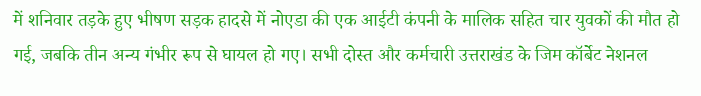में शनिवार तड़के हुए भीषण सड़क हादसे में नोएडा की एक आईटी कंपनी के मालिक सहित चार युवकों की मौत हो गई, जबकि तीन अन्य गंभीर रूप से घायल हो गए। सभी दोस्त और कर्मचारी उत्तराखंड के जिम कॉर्बेट नेशनल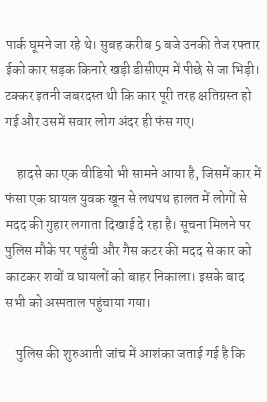पार्क घूमने जा रहे थे। सुबह करीब 5 बजे उनकी तेज रफ्तार ईको कार सड़क किनारे खड़ी डीसीएम में पीछे से जा भिड़ी। टक्कर इतनी जबरदस्त थी कि कार पूरी तरह क्षतिग्रस्त हो गई और उसमें सवार लोग अंदर ही फंस गए।

    हादसे का एक वीडियो भी सामने आया है, जिसमें कार में फंसा एक घायल युवक खून से लथपथ हालत में लोगों से मदद की गुहार लगाता दिखाई दे रहा है। सूचना मिलने पर पुलिस मौके पर पहुंची और गैस कटर की मदद से कार को काटकर शवों व घायलों को बाहर निकाला। इसके बाद सभी को अस्पताल पहुंचाया गया।

    पुलिस की शुरुआती जांच में आशंका जताई गई है कि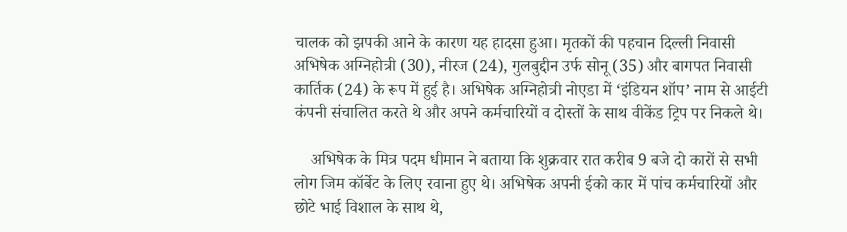चालक को झपकी आने के कारण यह हादसा हुआ। मृतकों की पहचान दिल्ली निवासी अभिषेक अग्निहोत्री (30), नीरज (24), गुलबुद्दीन उर्फ सोनू (35) और बागपत निवासी कार्तिक (24) के रूप में हुई है। अभिषेक अग्निहोत्री नोएडा में ‘इंडियन शॉप’ नाम से आईटी कंपनी संचालित करते थे और अपने कर्मचारियों व दोस्तों के साथ वीकेंड ट्रिप पर निकले थे।

    अभिषेक के मित्र पदम धीमान ने बताया कि शुक्रवार रात करीब 9 बजे दो कारों से सभी लोग जिम कॉर्बेट के लिए रवाना हुए थे। अभिषेक अपनी ईको कार में पांच कर्मचारियों और छोटे भाई विशाल के साथ थे,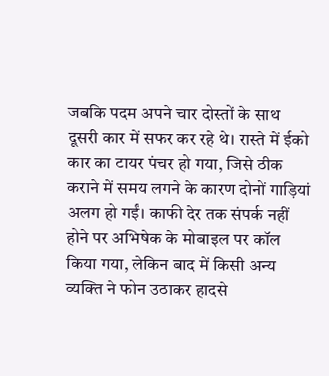जबकि पदम अपने चार दोस्तों के साथ दूसरी कार में सफर कर रहे थे। रास्ते में ईको कार का टायर पंचर हो गया, जिसे ठीक कराने में समय लगने के कारण दोनों गाड़ियां अलग हो गईं। काफी देर तक संपर्क नहीं होने पर अभिषेक के मोबाइल पर कॉल किया गया, लेकिन बाद में किसी अन्य व्यक्ति ने फोन उठाकर हादसे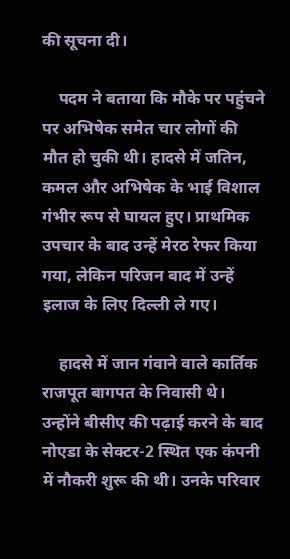की सूचना दी।

    पदम ने बताया कि मौके पर पहुंचने पर अभिषेक समेत चार लोगों की मौत हो चुकी थी। हादसे में जतिन, कमल और अभिषेक के भाई विशाल गंभीर रूप से घायल हुए। प्राथमिक उपचार के बाद उन्हें मेरठ रेफर किया गया, लेकिन परिजन बाद में उन्हें इलाज के लिए दिल्ली ले गए।

    हादसे में जान गंवाने वाले कार्तिक राजपूत बागपत के निवासी थे। उन्होंने बीसीए की पढ़ाई करने के बाद नोएडा के सेक्टर-2 स्थित एक कंपनी में नौकरी शुरू की थी। उनके परिवार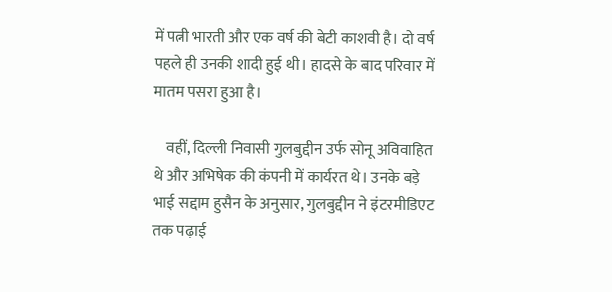में पत्नी भारती और एक वर्ष की बेटी काशवी है। दो वर्ष पहले ही उनकी शादी हुई थी। हादसे के बाद परिवार में मातम पसरा हुआ है।

    वहीं, दिल्ली निवासी गुलबुद्दीन उर्फ सोनू अविवाहित थे और अभिषेक की कंपनी में कार्यरत थे। उनके बड़े भाई सद्दाम हुसैन के अनुसार, गुलबुद्दीन ने इंटरमीडिएट तक पढ़ाई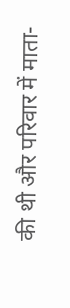की थी और परिवार में माता-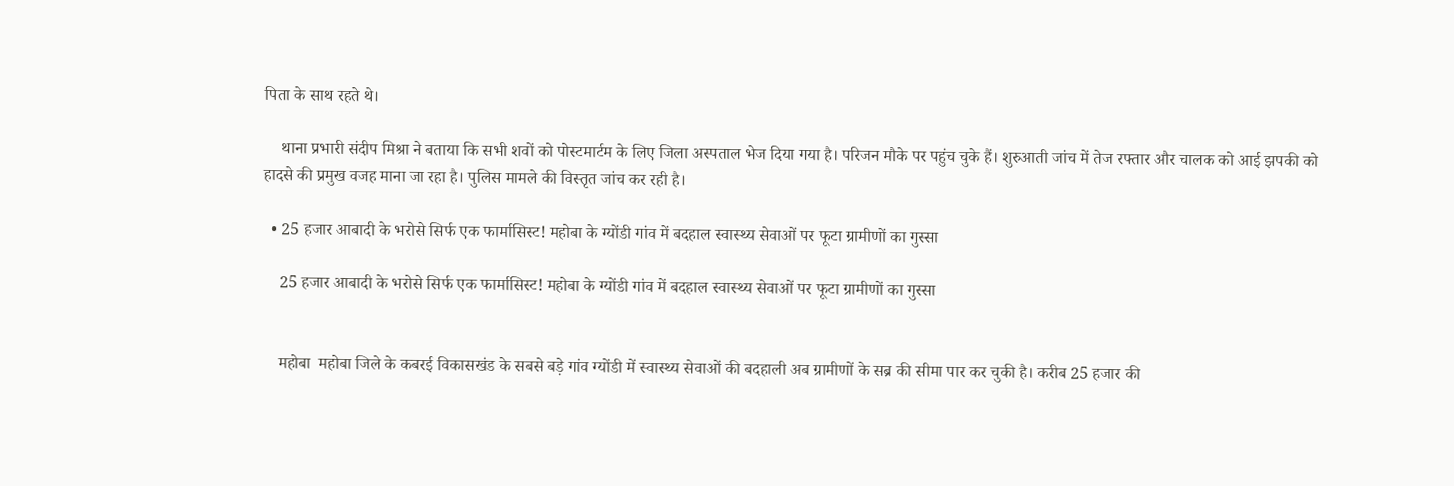पिता के साथ रहते थे।

    थाना प्रभारी संदीप मिश्रा ने बताया कि सभी शवों को पोस्टमार्टम के लिए जिला अस्पताल भेज दिया गया है। परिजन मौके पर पहुंच चुके हैं। शुरुआती जांच में तेज रफ्तार और चालक को आई झपकी को हादसे की प्रमुख वजह माना जा रहा है। पुलिस मामले की विस्तृत जांच कर रही है।

  • 25 हजार आबादी के भरोसे सिर्फ एक फार्मासिस्ट! महोबा के ग्योंडी गांव में बदहाल स्वास्थ्य सेवाओं पर फूटा ग्रामीणों का गुस्सा

    25 हजार आबादी के भरोसे सिर्फ एक फार्मासिस्ट! महोबा के ग्योंडी गांव में बदहाल स्वास्थ्य सेवाओं पर फूटा ग्रामीणों का गुस्सा


    महोबा  महोबा जिले के कबरई विकासखंड के सबसे बड़े गांव ग्योंडी में स्वास्थ्य सेवाओं की बदहाली अब ग्रामीणों के सब्र की सीमा पार कर चुकी है। करीब 25 हजार की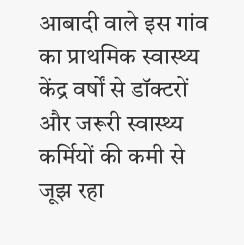आबादी वाले इस गांव का प्राथमिक स्वास्थ्य केंद्र वर्षों से डॉक्टरों और जरूरी स्वास्थ्य कर्मियों की कमी से जूझ रहा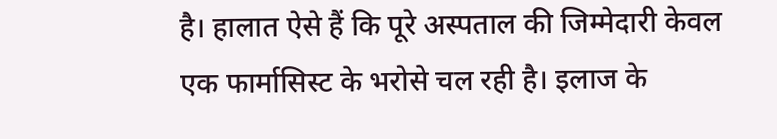है। हालात ऐसे हैं कि पूरे अस्पताल की जिम्मेदारी केवल एक फार्मासिस्ट के भरोसे चल रही है। इलाज के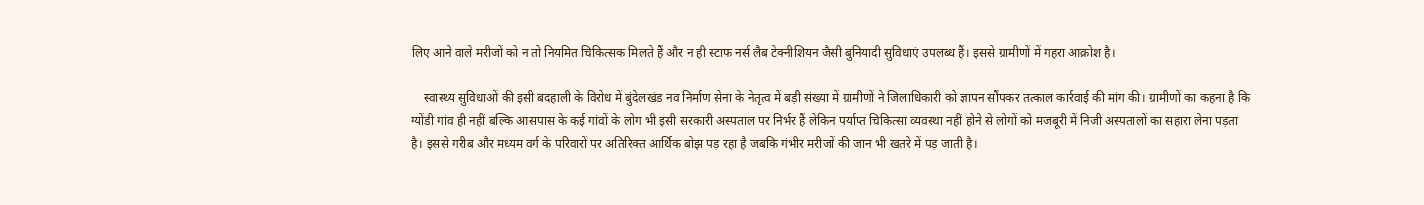लिए आने वाले मरीजों को न तो नियमित चिकित्सक मिलते हैं और न ही स्टाफ नर्स लैब टेक्नीशियन जैसी बुनियादी सुविधाएं उपलब्ध हैं। इससे ग्रामीणों में गहरा आक्रोश है।

    स्वास्थ्य सुविधाओं की इसी बदहाली के विरोध में बुंदेलखंड नव निर्माण सेना के नेतृत्व में बड़ी संख्या में ग्रामीणों ने जिलाधिकारी को ज्ञापन सौंपकर तत्काल कार्रवाई की मांग की। ग्रामीणों का कहना है कि ग्योंडी गांव ही नहीं बल्कि आसपास के कई गांवों के लोग भी इसी सरकारी अस्पताल पर निर्भर हैं लेकिन पर्याप्त चिकित्सा व्यवस्था नहीं होने से लोगों को मजबूरी में निजी अस्पतालों का सहारा लेना पड़ता है। इससे गरीब और मध्यम वर्ग के परिवारों पर अतिरिक्त आर्थिक बोझ पड़ रहा है जबकि गंभीर मरीजों की जान भी खतरे में पड़ जाती है।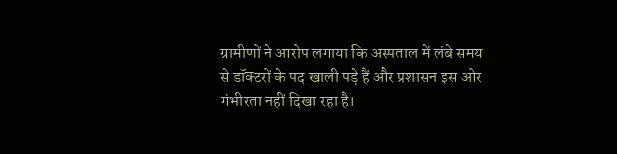ग्रामीणों ने आरोप लगाया कि अस्पताल में लंबे समय से डॉक्टरों के पद खाली पड़े हैं और प्रशासन इस ओर गंभीरता नहीं दिखा रहा है।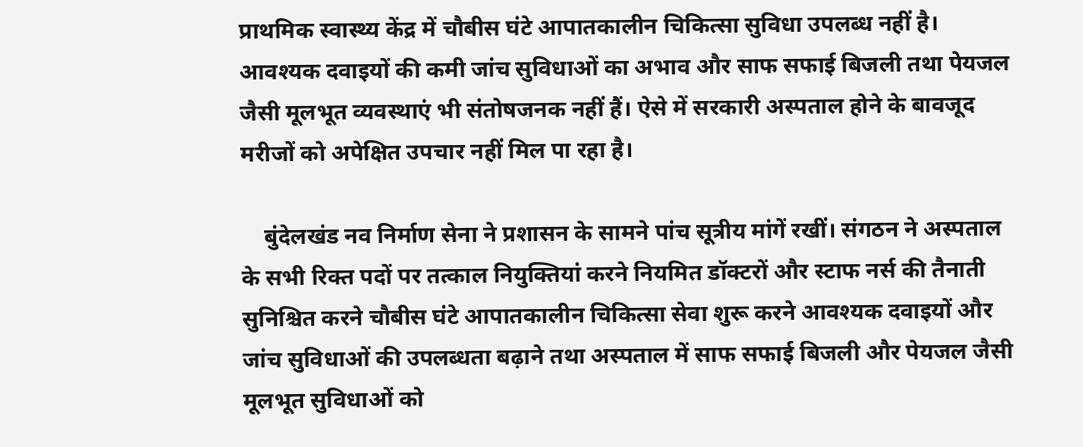प्राथमिक स्वास्थ्य केंद्र में चौबीस घंटे आपातकालीन चिकित्सा सुविधा उपलब्ध नहीं है। आवश्यक दवाइयों की कमी जांच सुविधाओं का अभाव और साफ सफाई बिजली तथा पेयजल जैसी मूलभूत व्यवस्थाएं भी संतोषजनक नहीं हैं। ऐसे में सरकारी अस्पताल होने के बावजूद मरीजों को अपेक्षित उपचार नहीं मिल पा रहा है।

    बुंदेलखंड नव निर्माण सेना ने प्रशासन के सामने पांच सूत्रीय मांगें रखीं। संगठन ने अस्पताल के सभी रिक्त पदों पर तत्काल नियुक्तियां करने नियमित डॉक्टरों और स्टाफ नर्स की तैनाती सुनिश्चित करने चौबीस घंटे आपातकालीन चिकित्सा सेवा शुरू करने आवश्यक दवाइयों और जांच सुविधाओं की उपलब्धता बढ़ाने तथा अस्पताल में साफ सफाई बिजली और पेयजल जैसी मूलभूत सुविधाओं को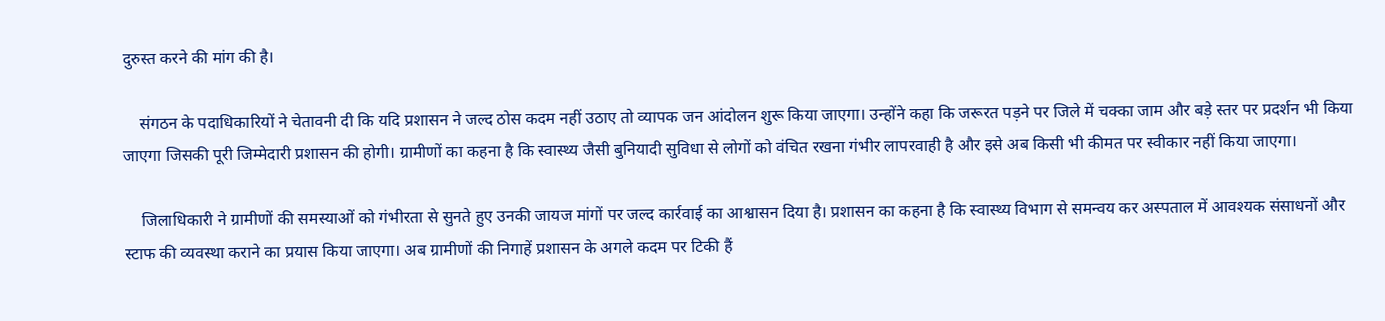दुरुस्त करने की मांग की है।

    संगठन के पदाधिकारियों ने चेतावनी दी कि यदि प्रशासन ने जल्द ठोस कदम नहीं उठाए तो व्यापक जन आंदोलन शुरू किया जाएगा। उन्होंने कहा कि जरूरत पड़ने पर जिले में चक्का जाम और बड़े स्तर पर प्रदर्शन भी किया जाएगा जिसकी पूरी जिम्मेदारी प्रशासन की होगी। ग्रामीणों का कहना है कि स्वास्थ्य जैसी बुनियादी सुविधा से लोगों को वंचित रखना गंभीर लापरवाही है और इसे अब किसी भी कीमत पर स्वीकार नहीं किया जाएगा।

    जिलाधिकारी ने ग्रामीणों की समस्याओं को गंभीरता से सुनते हुए उनकी जायज मांगों पर जल्द कार्रवाई का आश्वासन दिया है। प्रशासन का कहना है कि स्वास्थ्य विभाग से समन्वय कर अस्पताल में आवश्यक संसाधनों और स्टाफ की व्यवस्था कराने का प्रयास किया जाएगा। अब ग्रामीणों की निगाहें प्रशासन के अगले कदम पर टिकी हैं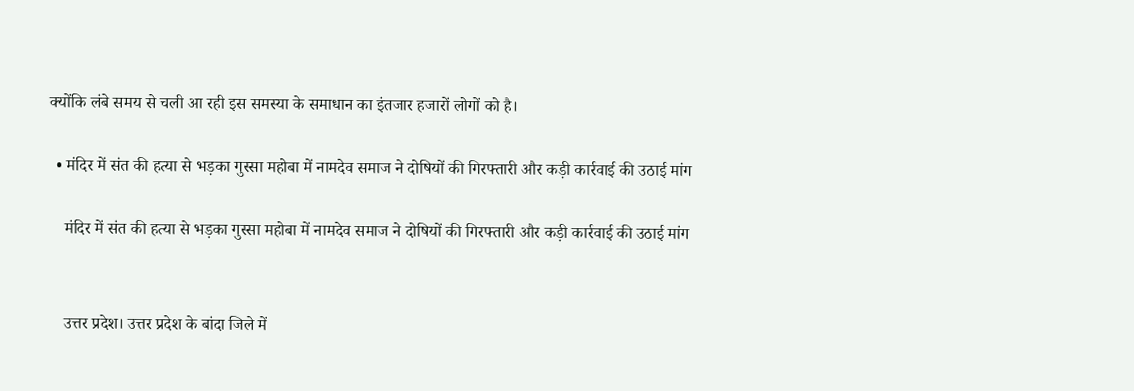क्योंकि लंबे समय से चली आ रही इस समस्या के समाधान का इंतजार हजारों लोगों को है।

  • मंदिर में संत की हत्या से भड़का गुस्सा महोबा में नामदेव समाज ने दोषियों की गिरफ्तारी और कड़ी कार्रवाई की उठाई मांग

    मंदिर में संत की हत्या से भड़का गुस्सा महोबा में नामदेव समाज ने दोषियों की गिरफ्तारी और कड़ी कार्रवाई की उठाई मांग


    उत्तर प्रदेश। उत्तर प्रदेश के बांदा जिले में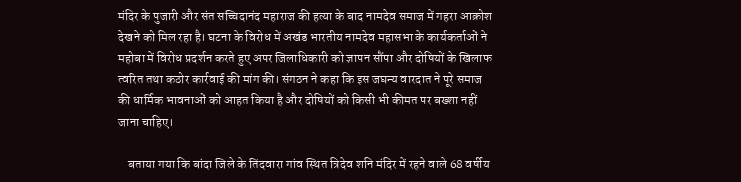मंदिर के पुजारी और संत सच्चिदानंद महाराज की हत्या के बाद नामदेव समाज में गहरा आक्रोश देखने को मिल रहा है। घटना के विरोध में अखंड भारतीय नामदेव महासभा के कार्यकर्ताओं ने महोबा में विरोध प्रदर्शन करते हुए अपर जिलाधिकारी को ज्ञापन सौंपा और दोषियों के खिलाफ त्वरित तथा कठोर कार्रवाई की मांग की। संगठन ने कहा कि इस जघन्य वारदात ने पूरे समाज की धार्मिक भावनाओं को आहत किया है और दोषियों को किसी भी कीमत पर बख्शा नहीं जाना चाहिए।

    बताया गया कि बांदा जिले के तिंदवारा गांव स्थित त्रिदेव शनि मंदिर में रहने वाले 68 वर्षीय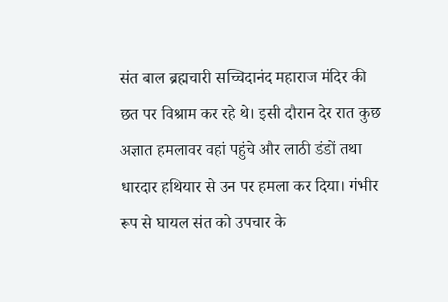संत बाल ब्रह्मचारी सच्चिदानंद महाराज मंदिर की छत पर विश्राम कर रहे थे। इसी दौरान देर रात कुछ अज्ञात हमलावर वहां पहुंचे और लाठी डंडों तथा धारदार हथियार से उन पर हमला कर दिया। गंभीर रूप से घायल संत को उपचार के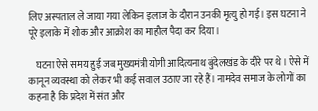लिए अस्पताल ले जाया गया लेकिन इलाज के दौरान उनकी मृत्यु हो गई। इस घटना ने पूरे इलाके में शोक और आक्रोश का माहौल पैदा कर दिया।

    घटना ऐसे समय हुई जब मुख्यमंत्री योगी आदित्यनाथ बुंदेलखंड के दौरे पर थे। ऐसे में कानून व्यवस्था को लेकर भी कई सवाल उठाए जा रहे हैं। नामदेव समाज के लोगों का कहना है कि प्रदेश में संत और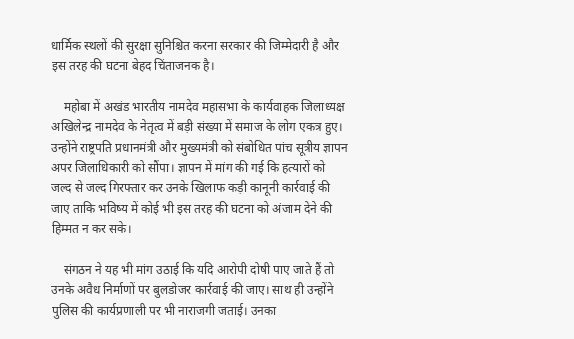धार्मिक स्थलों की सुरक्षा सुनिश्चित करना सरकार की जिम्मेदारी है और इस तरह की घटना बेहद चिंताजनक है।

    महोबा में अखंड भारतीय नामदेव महासभा के कार्यवाहक जिलाध्यक्ष अखिलेन्द्र नामदेव के नेतृत्व में बड़ी संख्या में समाज के लोग एकत्र हुए। उन्होंने राष्ट्रपति प्रधानमंत्री और मुख्यमंत्री को संबोधित पांच सूत्रीय ज्ञापन अपर जिलाधिकारी को सौंपा। ज्ञापन में मांग की गई कि हत्यारों को जल्द से जल्द गिरफ्तार कर उनके खिलाफ कड़ी कानूनी कार्रवाई की जाए ताकि भविष्य में कोई भी इस तरह की घटना को अंजाम देने की हिम्मत न कर सके।

    संगठन ने यह भी मांग उठाई कि यदि आरोपी दोषी पाए जाते हैं तो उनके अवैध निर्माणों पर बुलडोजर कार्रवाई की जाए। साथ ही उन्होंने पुलिस की कार्यप्रणाली पर भी नाराजगी जताई। उनका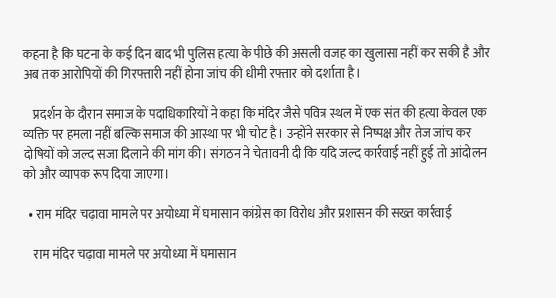कहना है कि घटना के कई दिन बाद भी पुलिस हत्या के पीछे की असली वजह का खुलासा नहीं कर सकी है और अब तक आरोपियों की गिरफ्तारी नहीं होना जांच की धीमी रफ्तार को दर्शाता है।

    प्रदर्शन के दौरान समाज के पदाधिकारियों ने कहा कि मंदिर जैसे पवित्र स्थल में एक संत की हत्या केवल एक व्यक्ति पर हमला नहीं बल्कि समाज की आस्था पर भी चोट है। उन्होंने सरकार से निष्पक्ष और तेज जांच कर दोषियों को जल्द सजा दिलाने की मांग की। संगठन ने चेतावनी दी कि यदि जल्द कार्रवाई नहीं हुई तो आंदोलन को और व्यापक रूप दिया जाएगा।

  • राम मंदिर चढ़ावा मामले पर अयोध्या में घमासान कांग्रेस का विरोध और प्रशासन की सख्त कार्रवाई

    राम मंदिर चढ़ावा मामले पर अयोध्या में घमासान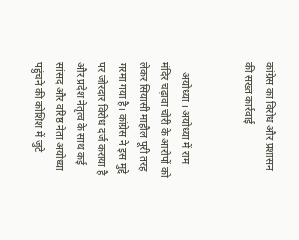कांग्रेस का विरोध और प्रशासन की सख्त कार्रवाई


    अयोध्या । अयोध्या में राम मंदिर चढ़ावा चोरी के आरोपों को लेकर सियासी माहौल पूरी तरह गरमा गया है। कांग्रेस ने इस मुद्दे पर जोरदार विरोध दर्ज कराया है और प्रदेश नेतृत्व के साथ कई सांसद और वरिष्ठ नेता अयोध्या पहुंचने की कोशिश में जुटे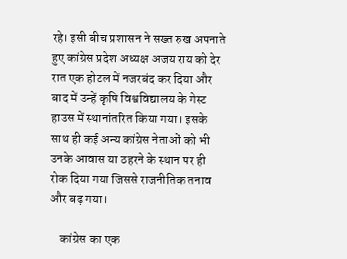रहे। इसी बीच प्रशासन ने सख्त रुख अपनाते हुए कांग्रेस प्रदेश अध्यक्ष अजय राय को देर रात एक होटल में नजरबंद कर दिया और बाद में उन्हें कृषि विश्वविद्यालय के गेस्ट हाउस में स्थानांतरित किया गया। इसके साथ ही कई अन्य कांग्रेस नेताओं को भी उनके आवास या ठहरने के स्थान पर ही रोक दिया गया जिससे राजनीतिक तनाव और बढ़ गया।

    कांग्रेस का एक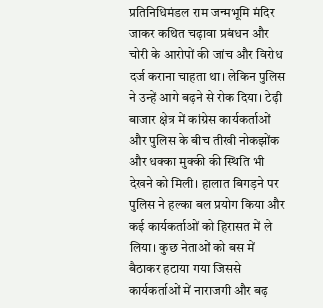प्रतिनिधिमंडल राम जन्मभूमि मंदिर जाकर कथित चढ़ावा प्रबंधन और चोरी के आरोपों की जांच और विरोध दर्ज कराना चाहता था। लेकिन पुलिस ने उन्हें आगे बढ़ने से रोक दिया। टेढ़ी बाजार क्षेत्र में कांग्रेस कार्यकर्ताओं और पुलिस के बीच तीखी नोकझोंक और धक्का मुक्की की स्थिति भी देखने को मिली। हालात बिगड़ने पर पुलिस ने हल्का बल प्रयोग किया और कई कार्यकर्ताओं को हिरासत में ले लिया। कुछ नेताओं को बस में बैठाकर हटाया गया जिससे कार्यकर्ताओं में नाराजगी और बढ़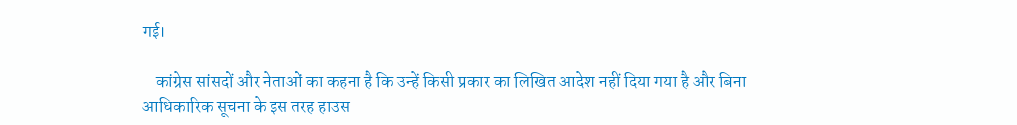गई।

    कांग्रेस सांसदों और नेताओं का कहना है कि उन्हें किसी प्रकार का लिखित आदेश नहीं दिया गया है और बिना आधिकारिक सूचना के इस तरह हाउस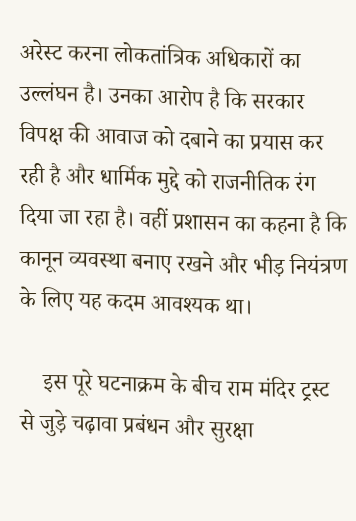अरेस्ट करना लोकतांत्रिक अधिकारों का उल्लंघन है। उनका आरोप है कि सरकार विपक्ष की आवाज को दबाने का प्रयास कर रही है और धार्मिक मुद्दे को राजनीतिक रंग दिया जा रहा है। वहीं प्रशासन का कहना है कि कानून व्यवस्था बनाए रखने और भीड़ नियंत्रण के लिए यह कदम आवश्यक था।

    इस पूरे घटनाक्रम के बीच राम मंदिर ट्रस्ट से जुड़े चढ़ावा प्रबंधन और सुरक्षा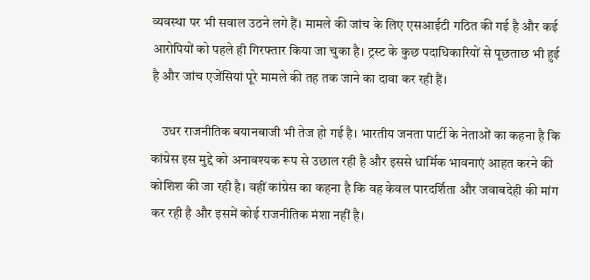व्यवस्था पर भी सवाल उठने लगे हैं। मामले की जांच के लिए एसआईटी गठित की गई है और कई आरोपियों को पहले ही गिरफ्तार किया जा चुका है। ट्रस्ट के कुछ पदाधिकारियों से पूछताछ भी हुई है और जांच एजेंसियां पूरे मामले की तह तक जाने का दावा कर रही हैं।

    उधर राजनीतिक बयानबाजी भी तेज हो गई है। भारतीय जनता पार्टी के नेताओं का कहना है कि कांग्रेस इस मुद्दे को अनावश्यक रूप से उछाल रही है और इससे धार्मिक भावनाएं आहत करने की कोशिश की जा रही है। वहीं कांग्रेस का कहना है कि वह केवल पारदर्शिता और जवाबदेही की मांग कर रही है और इसमें कोई राजनीतिक मंशा नहीं है।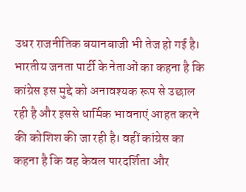उधर राजनीतिक बयानबाजी भी तेज हो गई है। भारतीय जनता पार्टी के नेताओं का कहना है कि कांग्रेस इस मुद्दे को अनावश्यक रूप से उछाल रही है और इससे धार्मिक भावनाएं आहत करने की कोशिश की जा रही है। वहीं कांग्रेस का कहना है कि वह केवल पारदर्शिता और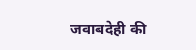जवाबदेही की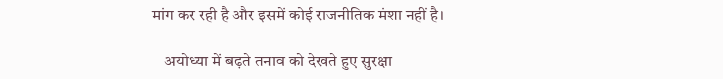मांग कर रही है और इसमें कोई राजनीतिक मंशा नहीं है।

    अयोध्या में बढ़ते तनाव को देखते हुए सुरक्षा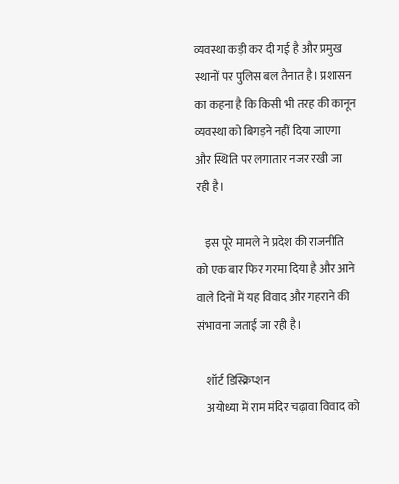व्यवस्था कड़ी कर दी गई है और प्रमुख स्थानों पर पुलिस बल तैनात है। प्रशासन का कहना है कि किसी भी तरह की कानून व्यवस्था को बिगड़ने नहीं दिया जाएगा और स्थिति पर लगातार नजर रखी जा रही है।

    इस पूरे मामले ने प्रदेश की राजनीति को एक बार फिर गरमा दिया है और आने वाले दिनों में यह विवाद और गहराने की संभावना जताई जा रही है।

    शॉर्ट डिस्क्रिप्शन
    अयोध्या में राम मंदिर चढ़ावा विवाद को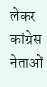लेकर कांग्रेस नेताओं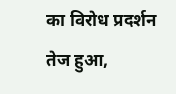का विरोध प्रदर्शन तेज हुआ,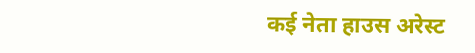कई नेता हाउस अरेस्ट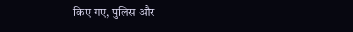किए गए, पुलिस और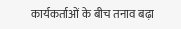कार्यकर्ताओं के बीच तनाव बढ़ा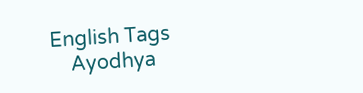English Tags
    Ayodhya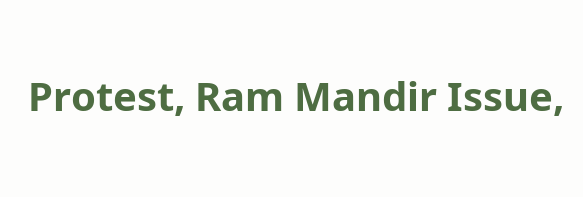Protest, Ram Mandir Issue,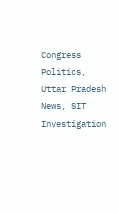Congress Politics, Uttar Pradesh News, SIT Investigation